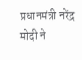प्रधानमंत्री नरेंद्र मोदी ने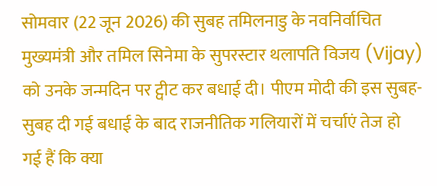सोमवार (22 जून 2026) की सुबह तमिलनाडु के नवनिर्वाचित मुख्यमंत्री और तमिल सिनेमा के सुपरस्टार थलापति विजय (Vijay) को उनके जन्मदिन पर ट्वीट कर बधाई दी। पीएम मोदी की इस सुबह-सुबह दी गई बधाई के बाद राजनीतिक गलियारों में चर्चाएं तेज हो गई हैं कि क्या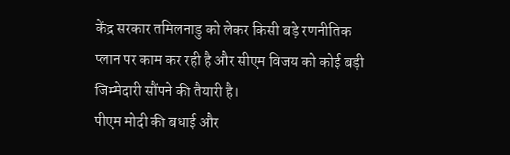केंद्र सरकार तमिलनाडु को लेकर किसी बड़े रणनीतिक प्लान पर काम कर रही है और सीएम विजय को कोई बड़ी जिम्मेदारी सौंपने की तैयारी है।
पीएम मोदी की बधाई और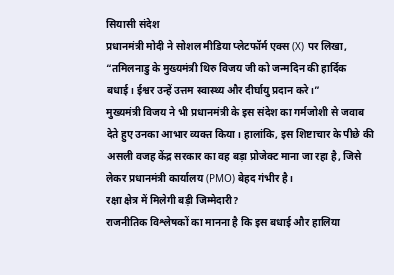सियासी संदेश
प्रधानमंत्री मोदी ने सोशल मीडिया प्लेटफॉर्म एक्स (X) पर लिखा, “तमिलनाडु के मुख्यमंत्री थिरु विजय जी को जन्मदिन की हार्दिक बधाई। ईश्वर उन्हें उत्तम स्वास्थ्य और दीर्घायु प्रदान करे।”
मुख्यमंत्री विजय ने भी प्रधानमंत्री के इस संदेश का गर्मजोशी से जवाब देते हुए उनका आभार व्यक्त किया। हालांकि, इस शिष्टाचार के पीछे की असली वजह केंद्र सरकार का वह बड़ा प्रोजेक्ट माना जा रहा है, जिसे लेकर प्रधानमंत्री कार्यालय (PMO) बेहद गंभीर है।
रक्षा क्षेत्र में मिलेगी बड़ी जिम्मेदारी?
राजनीतिक विश्लेषकों का मानना है कि इस बधाई और हालिया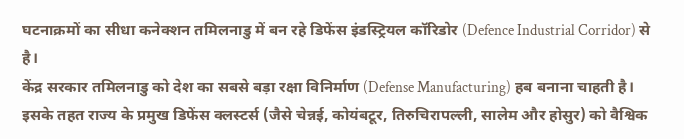घटनाक्रमों का सीधा कनेक्शन तमिलनाडु में बन रहे डिफेंस इंडस्ट्रियल कॉरिडोर (Defence Industrial Corridor) से है।
केंद्र सरकार तमिलनाडु को देश का सबसे बड़ा रक्षा विनिर्माण (Defense Manufacturing) हब बनाना चाहती है। इसके तहत राज्य के प्रमुख डिफेंस क्लस्टर्स (जैसे चेन्नई, कोयंबटूर, तिरुचिरापल्ली, सालेम और होसुर) को वैश्विक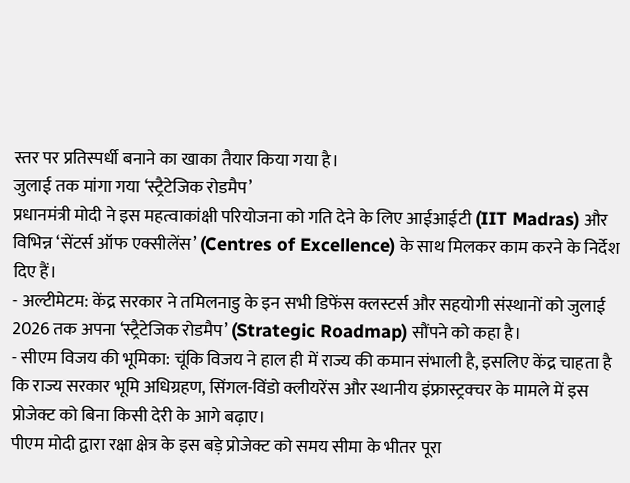स्तर पर प्रतिस्पर्धी बनाने का खाका तैयार किया गया है।
जुलाई तक मांगा गया ‘स्ट्रैटेजिक रोडमैप’
प्रधानमंत्री मोदी ने इस महत्वाकांक्षी परियोजना को गति देने के लिए आईआईटी (IIT Madras) और विभिन्न ‘सेंटर्स ऑफ एक्सीलेंस’ (Centres of Excellence) के साथ मिलकर काम करने के निर्देश दिए हैं।
- अल्टीमेटम: केंद्र सरकार ने तमिलनाडु के इन सभी डिफेंस क्लस्टर्स और सहयोगी संस्थानों को जुलाई 2026 तक अपना ‘स्ट्रैटेजिक रोडमैप’ (Strategic Roadmap) सौंपने को कहा है।
- सीएम विजय की भूमिका: चूंकि विजय ने हाल ही में राज्य की कमान संभाली है, इसलिए केंद्र चाहता है कि राज्य सरकार भूमि अधिग्रहण, सिंगल-विंडो क्लीयरेंस और स्थानीय इंफ्रास्ट्रक्चर के मामले में इस प्रोजेक्ट को बिना किसी देरी के आगे बढ़ाए।
पीएम मोदी द्वारा रक्षा क्षेत्र के इस बड़े प्रोजेक्ट को समय सीमा के भीतर पूरा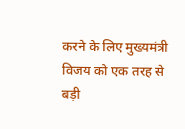करने के लिए मुख्यमंत्री विजय को एक तरह से बड़ी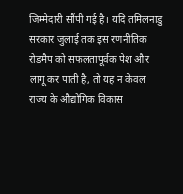जिम्मेदारी सौंपी गई है। यदि तमिलनाडु सरकार जुलाई तक इस रणनीतिक रोडमैप को सफलतापूर्वक पेश और लागू कर पाती है, तो यह न केवल राज्य के औद्योगिक विकास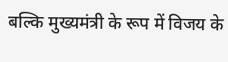बल्कि मुख्यमंत्री के रूप में विजय के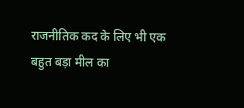राजनीतिक कद के लिए भी एक बहुत बड़ा मील का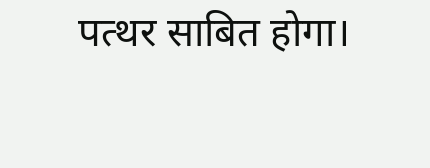पत्थर साबित होगा।